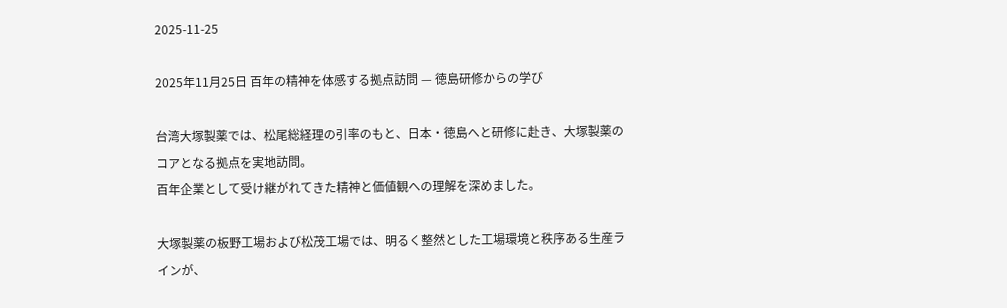2025-11-25

2025年11月25日 百年の精神を体感する拠点訪問 — 徳島研修からの学び

台湾大塚製薬では、松尾総経理の引率のもと、日本・徳島へと研修に赴き、大塚製薬のコアとなる拠点を実地訪問。
百年企業として受け継がれてきた精神と価値観への理解を深めました。

大塚製薬の板野工場および松茂工場では、明るく整然とした工場環境と秩序ある生産ラインが、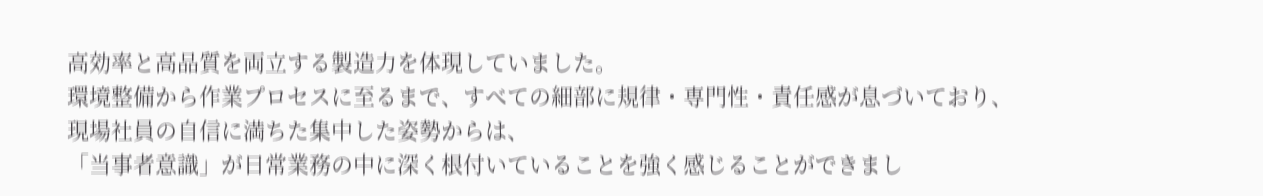高効率と高品質を両立する製造力を体現していました。
環境整備から作業プロセスに至るまで、すべての細部に規律・専門性・責任感が息づいており、
現場社員の自信に満ちた集中した姿勢からは、
「当事者意識」が日常業務の中に深く根付いていることを強く感じることができまし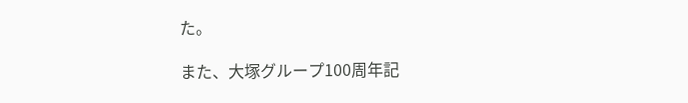た。

また、大塚グループ100周年記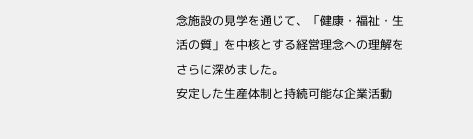念施設の見学を通じて、「健康・福祉・生活の質」を中核とする経営理念への理解をさらに深めました。
安定した生産体制と持続可能な企業活動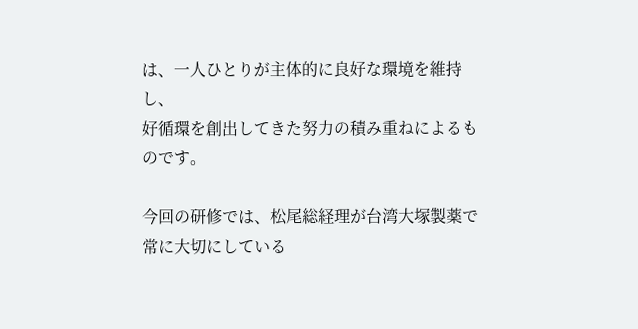は、一人ひとりが主体的に良好な環境を維持し、
好循環を創出してきた努力の積み重ねによるものです。

今回の研修では、松尾総経理が台湾大塚製薬で常に大切にしている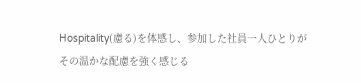Hospitality(慮る)を体感し、参加した社員一人ひとりがその温かな配慮を強く感じる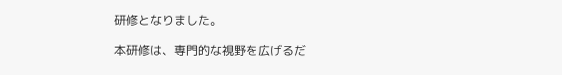研修となりました。

本研修は、専門的な視野を広げるだ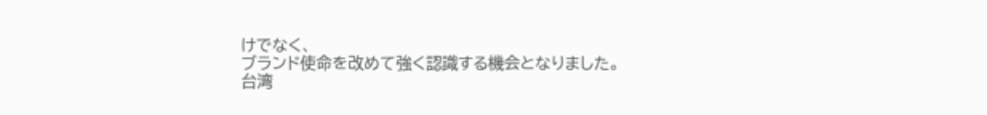けでなく、
ブランド使命を改めて強く認識する機会となりました。
台湾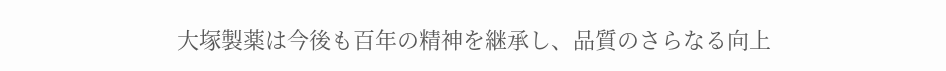大塚製薬は今後も百年の精神を継承し、品質のさらなる向上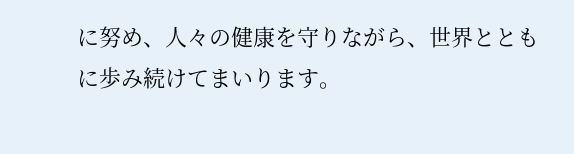に努め、人々の健康を守りながら、世界とともに歩み続けてまいります。